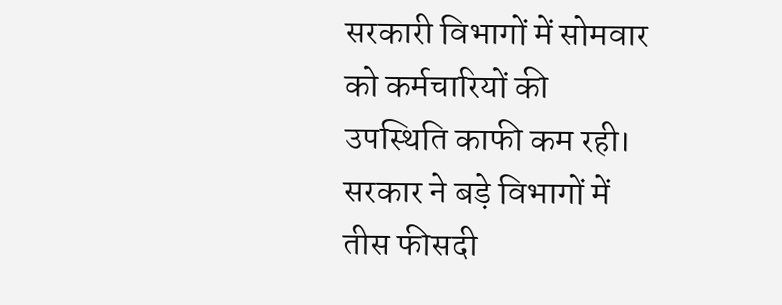सरकारी विभागों में सोमवार को कर्मचारियों की उपस्थिति काफी कम रही। सरकार ने बड़े विभागों में तीस फीसदी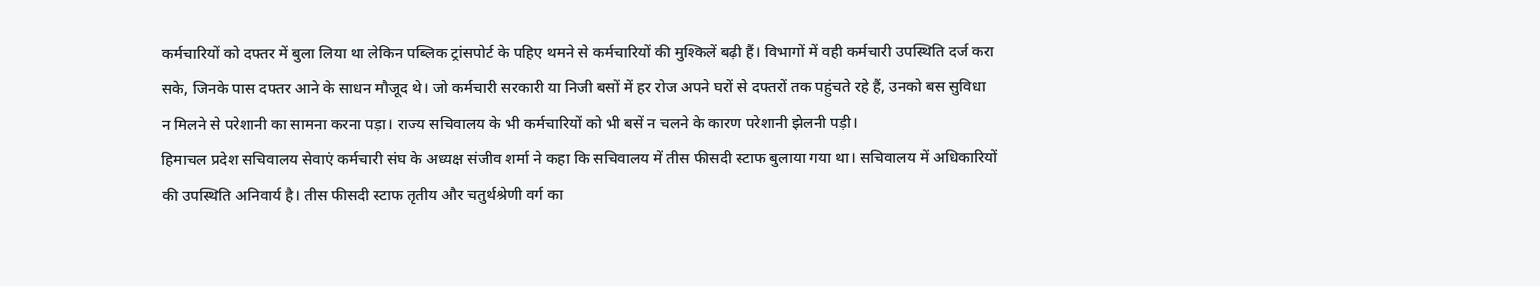कर्मचारियों को दफ्तर में बुला लिया था लेकिन पब्लिक ट्रांसपोर्ट के पहिए थमने से कर्मचारियों की मुश्किलें बढ़ी हैं। विभागों में वही कर्मचारी उपस्थिति दर्ज करा सके, जिनके पास दफ्तर आने के साधन मौजूद थे। जो कर्मचारी सरकारी या निजी बसों में हर रोज अपने घरों से दफ्तरों तक पहुंचते रहे हैं, उनको बस सुविधा न मिलने से परेशानी का सामना करना पड़ा। राज्य सचिवालय के भी कर्मचारियों को भी बसें न चलने के कारण परेशानी झेलनी पड़ी।
हिमाचल प्रदेश सचिवालय सेवाएं कर्मचारी संघ के अध्यक्ष संजीव शर्मा ने कहा कि सचिवालय में तीस फीसदी स्टाफ बुलाया गया था। सचिवालय में अधिकारियों की उपस्थिति अनिवार्य है। तीस फीसदी स्टाफ तृतीय और चतुर्थश्रेणी वर्ग का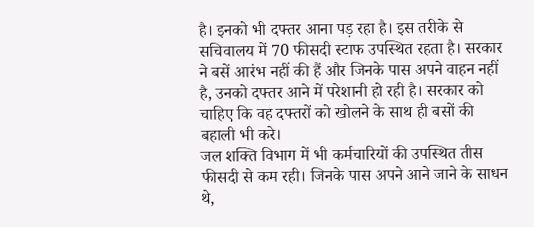है। इनको भी दफ्तर आना पड़ रहा है। इस तरीके से सचिवालय में 70 फीसदी स्टाफ उपस्थित रहता है। सरकार ने बसें आरंभ नहीं की हैं और जिनके पास अपने वाहन नहीं है, उनको दफ्तर आने में परेशानी हो रही है। सरकार को चाहिए कि वह दफ्तरों को खोलने के साथ ही बसों की बहाली भी करे।
जल शक्ति विभाग में भी कर्मचारियों की उपस्थित तीस फीसदी से कम रही। जिनके पास अपने आने जाने के साधन थे,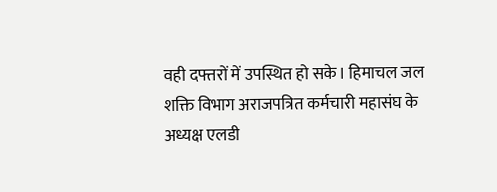वही दफ्तरों में उपस्थित हो सके। हिमाचल जल शक्ति विभाग अराजपत्रित कर्मचारी महासंघ के अध्यक्ष एलडी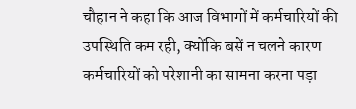चौहान ने कहा कि आज विभागों में कर्मचारियों की उपस्थिति कम रही, क्योंकि बसें न चलने कारण कर्मचारियों को परेशानी का सामना करना पड़ा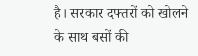है। सरकार दफ्तरों को खोलने के साथ बसों की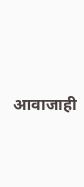आवाजाही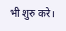भी शुरु करे।